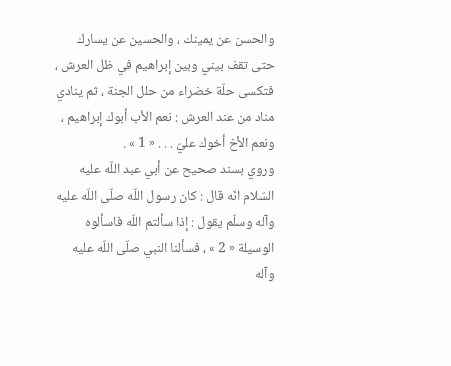والحسن عن يمينك ، والحسين عن يسارك حتى تقف بيني وبين إبراهيم في ظل العرش ، فتكسى حلّة خضراء من حلل الجنة ، ثم ينادي مناد من عند العرش : نعم الأب أبوك إبراهيم ، ونعم الأخ أخوك عليّ . . . « 1 » .
وروي بسند صحيح عن أبي عبد اللّه عليه السّلام انّه قال : كان رسول اللّه صلّى اللّه عليه وآله وسلّم يقول : إذا سألتم اللّه فاسألوه الوسيلة « 2 » ، فسألنا النبي صلّى اللّه عليه وآله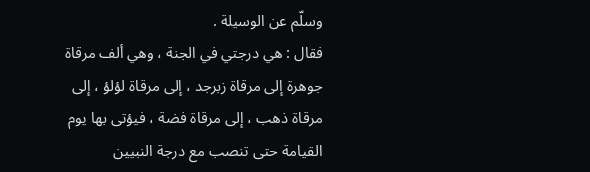وسلّم عن الوسيلة .
فقال : هي درجتي في الجنة ، وهي ألف مرقاة جوهرة إلى مرقاة زبرجد ، إلى مرقاة لؤلؤ ، إلى مرقاة ذهب ، إلى مرقاة فضة ، فيؤتى بها يوم القيامة حتى تنصب مع درجة النبيين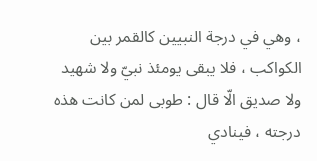، وهي في درجة النبيين كالقمر بين الكواكب ، فلا يبقى يومئذ نبيّ ولا شهيد ولا صديق الّا قال : طوبى لمن كانت هذه درجته ، فينادي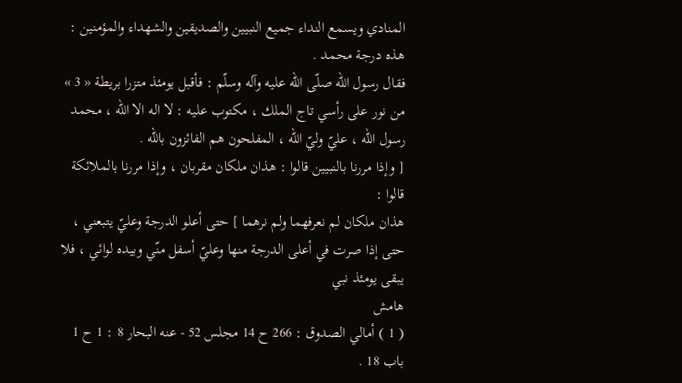المنادي ويسمع النداء جميع النبيين والصديقين والشهداء والمؤمنين : هذه درجة محمد .
فقال رسول اللّه صلّى اللّه عليه وآله وسلّم : فأقبل يومئذ متزرا بريطة « 3 » من نور على رأسي تاج الملك ، مكتوب عليه : لا اله الا اللّه ، محمد رسول اللّه ، عليّ وليّ اللّه ، المفلحون هم الفائزون باللّه .
[ وإذا مررنا بالنبيين قالوا : هذان ملكان مقربان ، وإذا مررنا بالملائكة قالوا :
هذان ملكان لم نعرفهما ولم نرهما ] حتى أعلو الدرجة وعليّ يتبعني ، حتى إذا صرت في أعلى الدرجة منها وعليّ أسفل منّي وبيده لوائي ، فلا يبقى يومئذ نبي
هامش
( 1 ) أمالي الصدوق : 266 ح 14 مجلس 52 - عنه البحار 8 : 1 ح 1 باب 18 .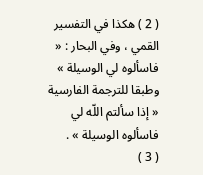( 2 ) هكذا في التفسير القمي ، وفي البحار : « فاسألوه لي الوسيلة » وطبقا للترجمة الفارسية « إذا سألتم اللّه لي فاسألوه الوسيلة » .
( 3 )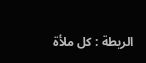الريطة : كل ملأة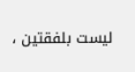ليست بلفقتين ،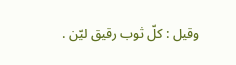وقيل : كلّ ثوب رقيق ليّن .